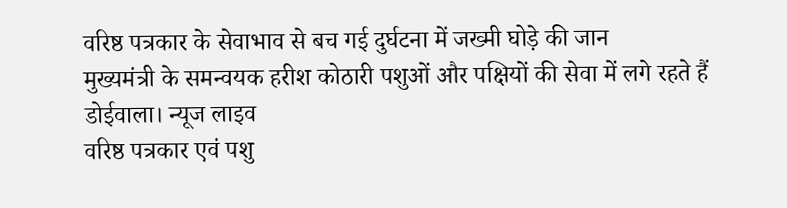वरिष्ठ पत्रकार के सेवाभाव से बच गई दुर्घटना में जख्मी घोड़े की जान
मुख्यमंत्री के समन्वयक हरीश कोठारी पशुओं और पक्षियों की सेवा में लगे रहते हैं
डोईवाला। न्यूज लाइव
वरिष्ठ पत्रकार एवं पशु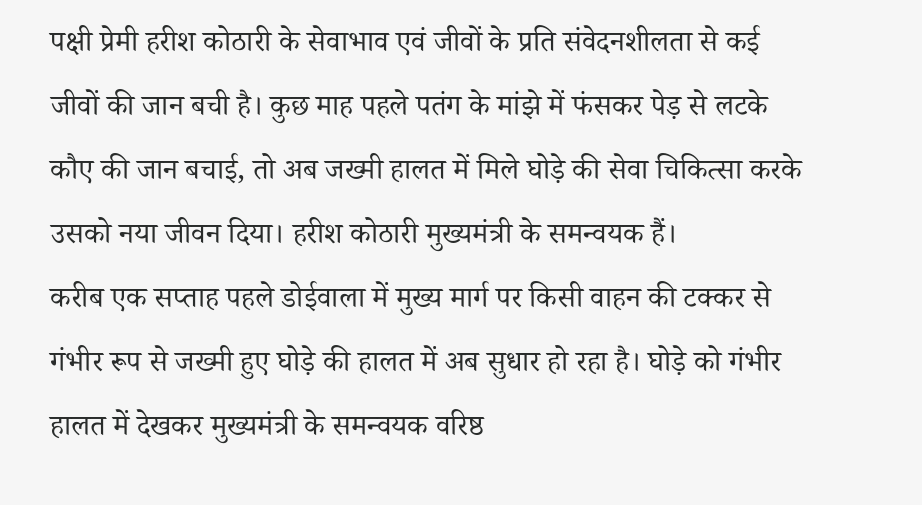पक्षी प्रेमी हरीश कोठारी के सेवाभाव एवं जीवों के प्रति संवेदनशीलता से कई जीवों की जान बची है। कुछ माह पहले पतंग के मांझे में फंसकर पेड़ से लटके कौए की जान बचाई, तो अब जख्मी हालत में मिले घोड़े की सेवा चिकित्सा करके उसको नया जीवन दिया। हरीश कोठारी मुख्यमंत्री के समन्वयक हैं।
करीब एक सप्ताह पहले डोईवाला में मुख्य मार्ग पर किसी वाहन की टक्कर से गंभीर रूप से जख्मी हुए घोड़े की हालत में अब सुधार हो रहा है। घोड़े को गंभीर हालत में देखकर मुख्यमंत्री के समन्वयक वरिष्ठ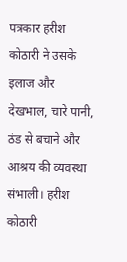पत्रकार हरीश कोठारी ने उसके इलाज और देखभाल, चारे पानी, ठंड से बचाने और आश्रय की व्यवस्था संभाली। हरीश कोठारी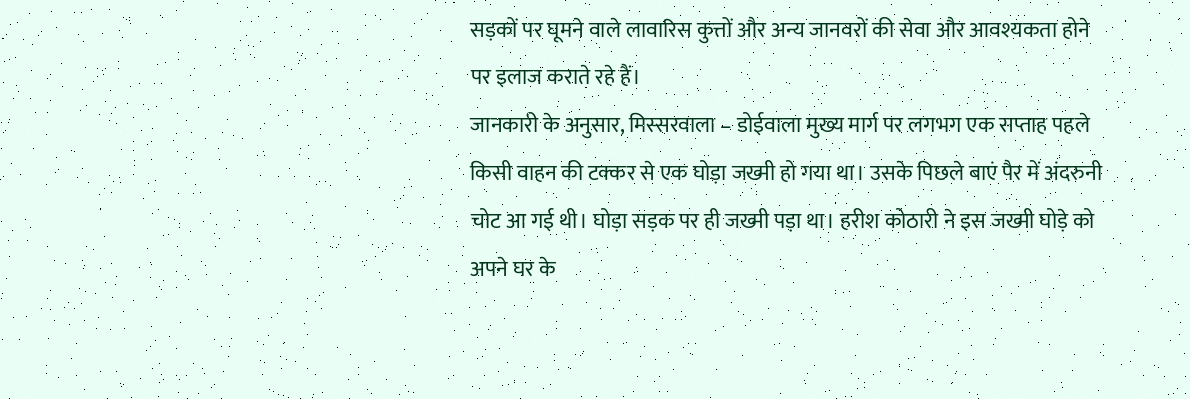सड़कों पर घूमने वाले लावारिस कुत्तों और अन्य जानवरों की सेवा और आवश्यकता होने पर इलाज कराते रहे हैं।
जानकारी के अनुसार, मिस्सरवाला – डोईवाला मुख्य मार्ग पर लगभग एक सप्ताह पहले किसी वाहन की टक्कर से एक घोड़ा जख्मी हो गया था। उसके पिछले बाएं पैर में अंदरुनी चोट आ गई थी। घोड़ा सड़क पर ही जख्मी पड़ा था। हरीश कोठारी ने इस जख्मी घोड़े को अपने घर के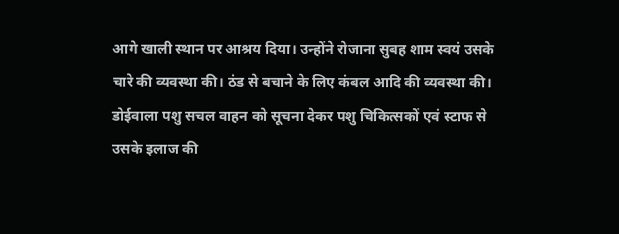आगे खाली स्थान पर आश्रय दिया। उन्होंने रोजाना सुबह शाम स्वयं उसके चारे की व्यवस्था की। ठंड से बचाने के लिए कंबल आदि की व्यवस्था की। डोईवाला पशु सचल वाहन को सूचना देकर पशु चिकित्सकों एवं स्टाफ से उसके इलाज की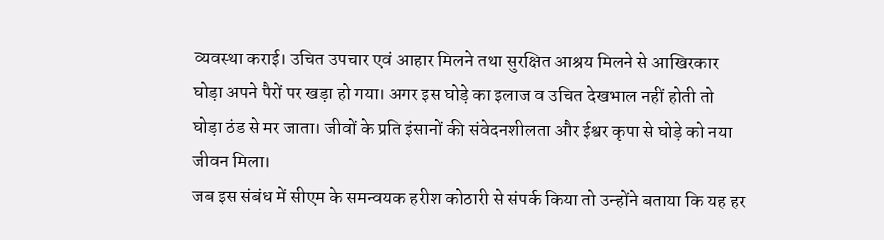व्यवस्था कराई। उचित उपचार एवं आहार मिलने तथा सुरक्षित आश्रय मिलने से आखिरकार घोड़ा अपने पैरों पर खड़ा हो गया। अगर इस घोड़े का इलाज व उचित देखभाल नहीं होती तो घोड़ा ठंड से मर जाता। जीवों के प्रति इंसानों की संवेदनशीलता और ईश्वर कृपा से घोड़े को नया जीवन मिला।
जब इस संबंध में सीएम के समन्वयक हरीश कोठारी से संपर्क किया तो उन्होंने बताया कि यह हर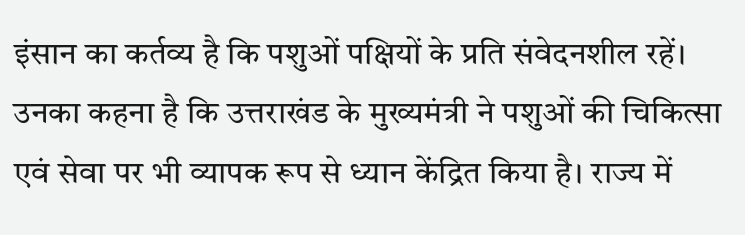इंसान का कर्तव्य है कि पशुओं पक्षियों के प्रति संवेदनशील रहें। उनका कहना है कि उत्तराखंड के मुख्यमंत्री ने पशुओं की चिकित्सा एवं सेवा पर भी व्यापक रूप से ध्यान केंद्रित किया है। राज्य में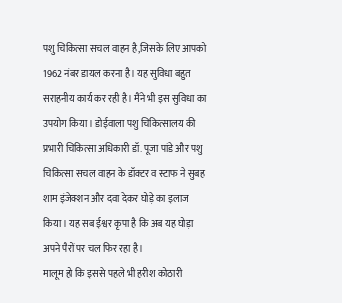पशु चिकित्सा सचल वाहन है,जिसके लिए आपको 1962 नंबर डायल करना है। यह सुविधा बहुत सराहनीय कार्य कर रही है। मैंने भी इस सुविधा का उपयोग किया। डोईवाला पशु चिकित्सालय की प्रभारी चिकित्सा अधिकारी डॉ. पूजा पांडे और पशु चिकित्सा सचल वाहन के डॉक्टर व स्टाफ ने सुबह शाम इंजेक्शन और दवा देकर घोड़े का इलाज किया। यह सब ईश्वर कृपा है कि अब यह घोड़ा अपने पैरों पर चल फिर रहा है।
मालूम हो कि इससे पहले भी हरीश कोठारी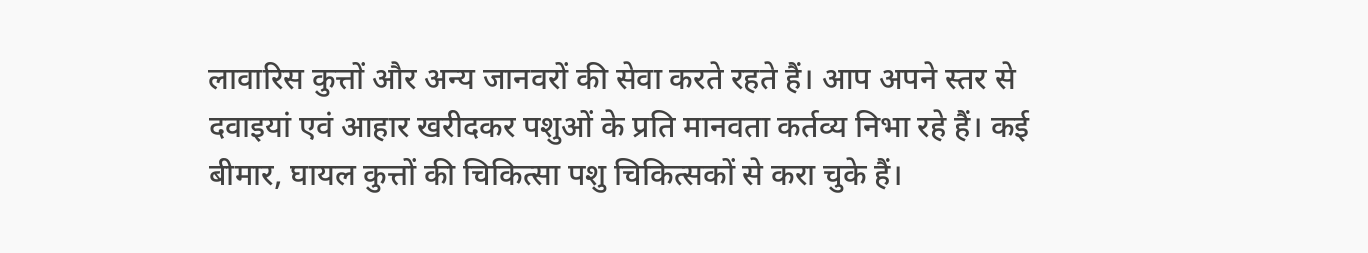लावारिस कुत्तों और अन्य जानवरों की सेवा करते रहते हैं। आप अपने स्तर से दवाइयां एवं आहार खरीदकर पशुओं के प्रति मानवता कर्तव्य निभा रहे हैं। कई बीमार, घायल कुत्तों की चिकित्सा पशु चिकित्सकों से करा चुके हैं।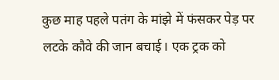कुछ माह पहले पतंग के मांझे में फंसकर पेड़ पर लटके कौवे की जान बचाई। एक ट्रक को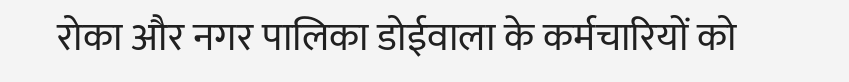रोका और नगर पालिका डोईवाला के कर्मचारियों को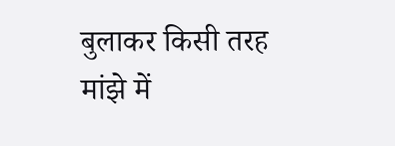बुलाकर किसी तरह मांझे में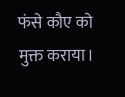फंसे कौए को मुक्त कराया।